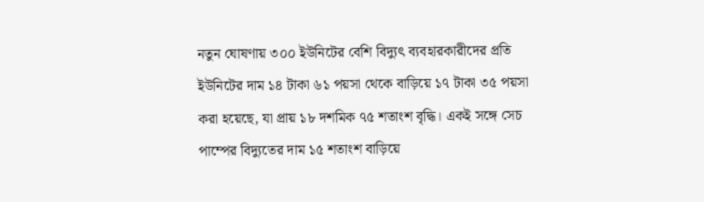নতুন ঘোষণায় ৩০০ ইউনিটের বেশি বিদ্যুৎ ব্যবহারকারীদের প্রতি ইউনিটের দাম ১৪ টাকা ৬১ পয়সা থেকে বাড়িয়ে ১৭ টাকা ৩৫ পয়সা করা হয়েছে, যা প্রায় ১৮ দশমিক ৭৫ শতাংশ বৃদ্ধি। একই সঙ্গে সেচ পাম্পের বিদ্যুতের দাম ১৫ শতাংশ বাড়িয়ে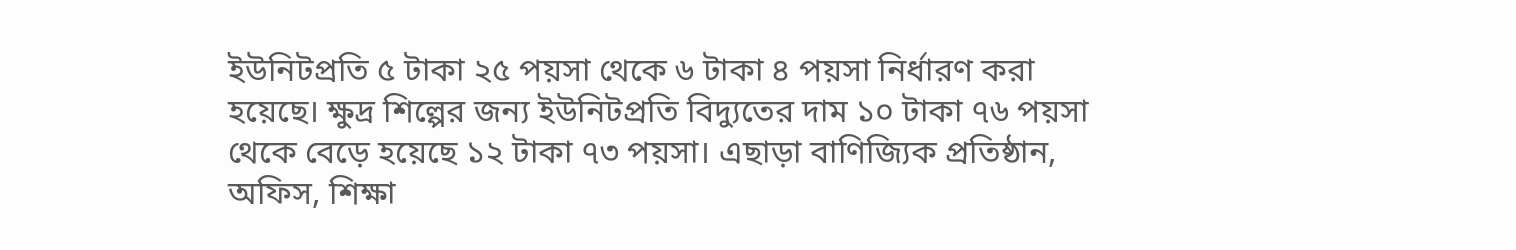ইউনিটপ্রতি ৫ টাকা ২৫ পয়সা থেকে ৬ টাকা ৪ পয়সা নির্ধারণ করা হয়েছে। ক্ষুদ্র শিল্পের জন্য ইউনিটপ্রতি বিদ্যুতের দাম ১০ টাকা ৭৬ পয়সা থেকে বেড়ে হয়েছে ১২ টাকা ৭৩ পয়সা। এছাড়া বাণিজ্যিক প্রতিষ্ঠান, অফিস, শিক্ষা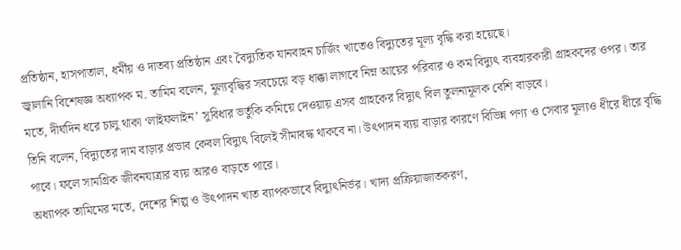প্রতিষ্ঠান, হাসপাতাল, ধর্মীয় ও দাতব্য প্রতিষ্ঠান এবং বৈদ্যুতিক যানবাহন চার্জিং খাতেও বিদ্যুতের মূল্য বৃদ্ধি করা হয়েছে।
জ্বালানি বিশেষজ্ঞ অধ্যাপক ম. তামিম বলেন, মূল্যবৃদ্ধির সবচেয়ে বড় ধাক্কা লাগবে নিম্ন আয়ের পরিবার ও কম বিদ্যুৎ ব্যবহারকারী গ্রাহকদের ওপর। তার মতে, দীর্ঘদিন ধরে চালু থাকা ‘লাইফলাইন’ সুবিধার ভর্তুকি কমিয়ে দেওয়ায় এসব গ্রাহকের বিদ্যুৎ বিল তুলনামূলক বেশি বাড়বে।
তিনি বলেন, বিদ্যুতের দাম বাড়ার প্রভাব কেবল বিদ্যুৎ বিলেই সীমাবদ্ধ থাকবে না। উৎপাদন ব্যয় বাড়ার কারণে বিভিন্ন পণ্য ও সেবার মূল্যও ধীরে ধীরে বৃদ্ধি পাবে। ফলে সামগ্রিক জীবনযাত্রার ব্যয় আরও বাড়তে পারে।
অধ্যাপক তামিমের মতে, দেশের শিল্প ও উৎপাদন খাত ব্যাপকভাবে বিদ্যুৎনির্ভর। খাদ্য প্রক্রিয়াজাতকরণ,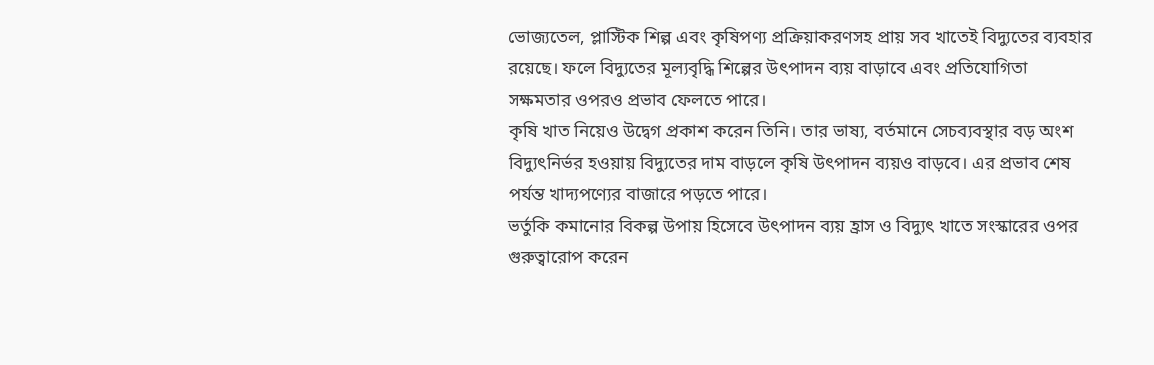ভোজ্যতেল, প্লাস্টিক শিল্প এবং কৃষিপণ্য প্রক্রিয়াকরণসহ প্রায় সব খাতেই বিদ্যুতের ব্যবহার রয়েছে। ফলে বিদ্যুতের মূল্যবৃদ্ধি শিল্পের উৎপাদন ব্যয় বাড়াবে এবং প্রতিযোগিতা সক্ষমতার ওপরও প্রভাব ফেলতে পারে।
কৃষি খাত নিয়েও উদ্বেগ প্রকাশ করেন তিনি। তার ভাষ্য, বর্তমানে সেচব্যবস্থার বড় অংশ বিদ্যুৎনির্ভর হওয়ায় বিদ্যুতের দাম বাড়লে কৃষি উৎপাদন ব্যয়ও বাড়বে। এর প্রভাব শেষ পর্যন্ত খাদ্যপণ্যের বাজারে পড়তে পারে।
ভর্তুকি কমানোর বিকল্প উপায় হিসেবে উৎপাদন ব্যয় হ্রাস ও বিদ্যুৎ খাতে সংস্কারের ওপর গুরুত্বারোপ করেন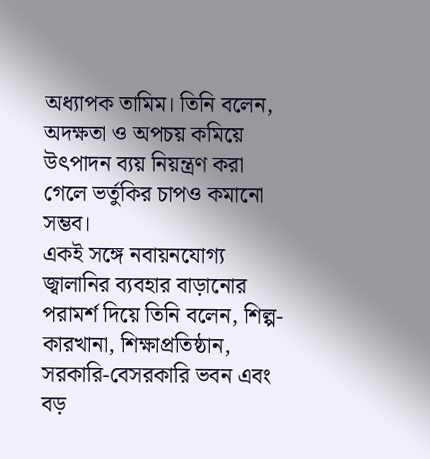অধ্যাপক তামিম। তিনি বলেন, অদক্ষতা ও অপচয় কমিয়ে উৎপাদন ব্যয় নিয়ন্ত্রণ করা গেলে ভর্তুকির চাপও কমানো সম্ভব।
একই সঙ্গে নবায়নযোগ্য জ্বালানির ব্যবহার বাড়ানোর পরামর্শ দিয়ে তিনি বলেন, শিল্প-কারখানা, শিক্ষাপ্রতিষ্ঠান, সরকারি-বেসরকারি ভবন এবং বড়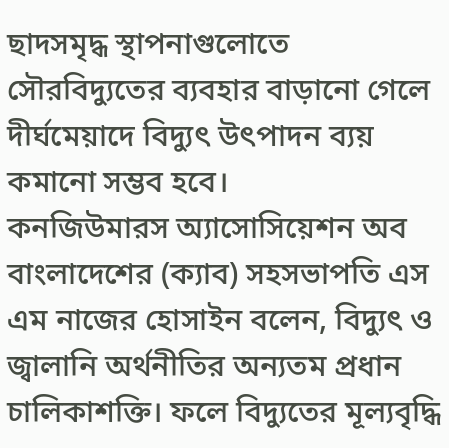ছাদসমৃদ্ধ স্থাপনাগুলোতে সৌরবিদ্যুতের ব্যবহার বাড়ানো গেলে দীর্ঘমেয়াদে বিদ্যুৎ উৎপাদন ব্যয় কমানো সম্ভব হবে।
কনজিউমারস অ্যাসোসিয়েশন অব বাংলাদেশের (ক্যাব) সহসভাপতি এস এম নাজের হোসাইন বলেন, বিদ্যুৎ ও জ্বালানি অর্থনীতির অন্যতম প্রধান চালিকাশক্তি। ফলে বিদ্যুতের মূল্যবৃদ্ধি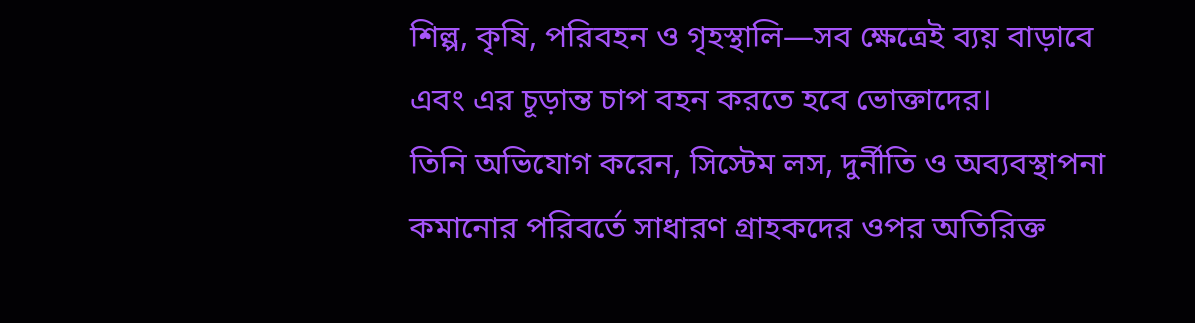শিল্প, কৃষি, পরিবহন ও গৃহস্থালি—সব ক্ষেত্রেই ব্যয় বাড়াবে এবং এর চূড়ান্ত চাপ বহন করতে হবে ভোক্তাদের।
তিনি অভিযোগ করেন, সিস্টেম লস, দুর্নীতি ও অব্যবস্থাপনা কমানোর পরিবর্তে সাধারণ গ্রাহকদের ওপর অতিরিক্ত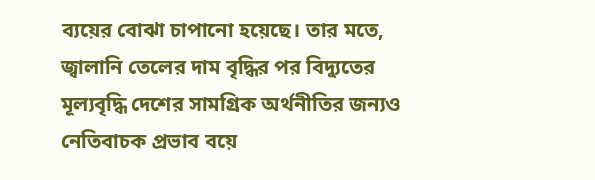ব্যয়ের বোঝা চাপানো হয়েছে। তার মতে, জ্বালানি তেলের দাম বৃদ্ধির পর বিদ্যুতের মূল্যবৃদ্ধি দেশের সামগ্রিক অর্থনীতির জন্যও নেতিবাচক প্রভাব বয়ে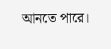আনতে পারে।